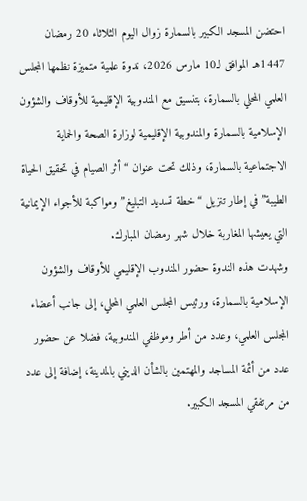احتضن المسجد الكبير بالسمارة زوال اليوم الثلاثاء 20 رمضان 1447هـ الموافق لـ10 مارس 2026، ندوة علمية متميزة نظمها المجلس العلمي المحلي بالسمارة، بتنسيق مع المندوبية الإقليمية للأوقاف والشؤون الإسلامية بالسمارة والمندوبية الإقليمية لوزارة الصحة والحماية الاجتماعية بالسمارة، وذلك تحت عنوان “أثر الصيام في تحقيق الحياة الطيبة” في إطار تنزيل “خطة تسديد التبليغ” ومواكبة للأجواء الإيمانية التي يعيشها المغاربة خلال شهر رمضان المبارك.
وشهدت هذه الندوة حضور المندوب الإقليمي للأوقاف والشؤون الإسلامية بالسمارة، ورئيس المجلس العلمي المحلي، إلى جانب أعضاء المجلس العلمي، وعدد من أطر وموظفي المندوبية، فضلا عن حضور عدد من أئمة المساجد والمهتمين بالشأن الديني بالمدينة، إضافة إلى عدد من مرتفقي المسجد الكبير.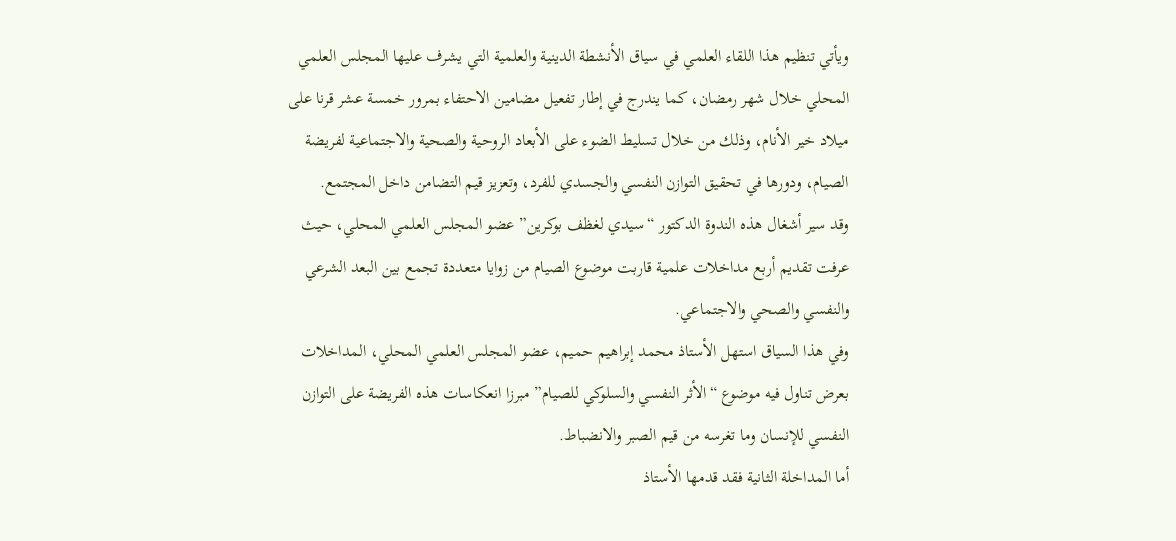ويأتي تنظيم هذا اللقاء العلمي في سياق الأنشطة الدينية والعلمية التي يشرف عليها المجلس العلمي المحلي خلال شهر رمضان، كما يندرج في إطار تفعيل مضامين الاحتفاء بمرور خمسة عشر قرنا على ميلاد خير الأنام، وذلك من خلال تسليط الضوء على الأبعاد الروحية والصحية والاجتماعية لفريضة الصيام، ودورها في تحقيق التوازن النفسي والجسدي للفرد، وتعزيز قيم التضامن داخل المجتمع.
وقد سير أشغال هذه الندوة الدكتور “سيدي لغظف بوكرين” عضو المجلس العلمي المحلي، حيث عرفت تقديم أربع مداخلات علمية قاربت موضوع الصيام من زوايا متعددة تجمع بين البعد الشرعي والنفسي والصحي والاجتماعي.
وفي هذا السياق استهل الأستاذ محمد إبراهيم حميم، عضو المجلس العلمي المحلي، المداخلات بعرض تناول فيه موضوع “الأثر النفسي والسلوكي للصيام” مبرزا انعكاسات هذه الفريضة على التوازن النفسي للإنسان وما تغرسه من قيم الصبر والانضباط.
أما المداخلة الثانية فقد قدمها الأستاذ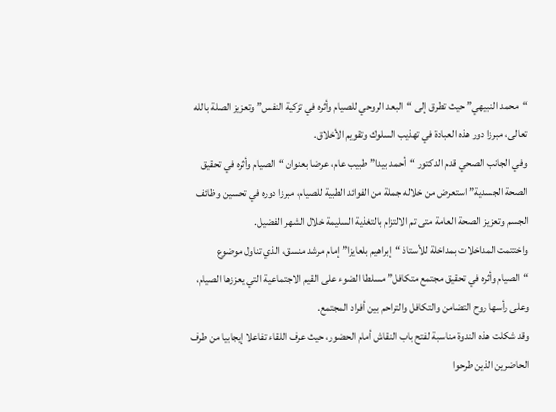“محمد النبيهي” حيث تطرق إلى “البعد الروحي للصيام وأثره في تزكية النفس” وتعزيز الصلة بالله تعالى، مبرزا دور هذه العبادة في تهذيب السلوك وتقويم الأخلاق.
وفي الجانب الصحي قدم الدكتور “أحمد بيدا” طبيب عام، عرضا بعنوان “الصيام وأثره في تحقيق الصحة الجسدية” استعرض من خلاله جملة من الفوائد الطبية للصيام، مبرزا دوره في تحسين وظائف الجسم وتعزيز الصحة العامة متى تم الالتزام بالتغذية السليمة خلال الشهر الفضيل.
واختتمت المداخلات بمداخلة للأستاذ “إبراهيم بلعايزا” إمام مرشد منسق، الذي تناول موضوع “الصيام وأثره في تحقيق مجتمع متكافل” مسلطا الضوء على القيم الاجتماعية التي يعززها الصيام، وعلى رأسها روح التضامن والتكافل والتراحم بين أفراد المجتمع.
وقد شكلت هذه الندوة مناسبة لفتح باب النقاش أمام الحضور، حيث عرف اللقاء تفاعلا إيجابيا من طرف الحاضرين الذين طرحوا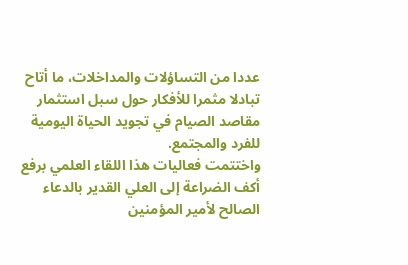عددا من التساؤلات والمداخلات، ما أتاح تبادلا مثمرا للأفكار حول سبل استثمار مقاصد الصيام في تجويد الحياة اليومية للفرد والمجتمع.
واختتمت فعاليات هذا اللقاء العلمي برفع أكف الضراعة إلى العلي القدير بالدعاء الصالح لأمير المؤمنين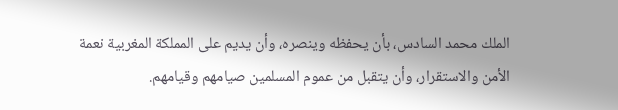الملك محمد السادس، بأن يحفظه وينصره، وأن يديم على المملكة المغربية نعمة الأمن والاستقرار، وأن يتقبل من عموم المسلمين صيامهم وقيامهم.